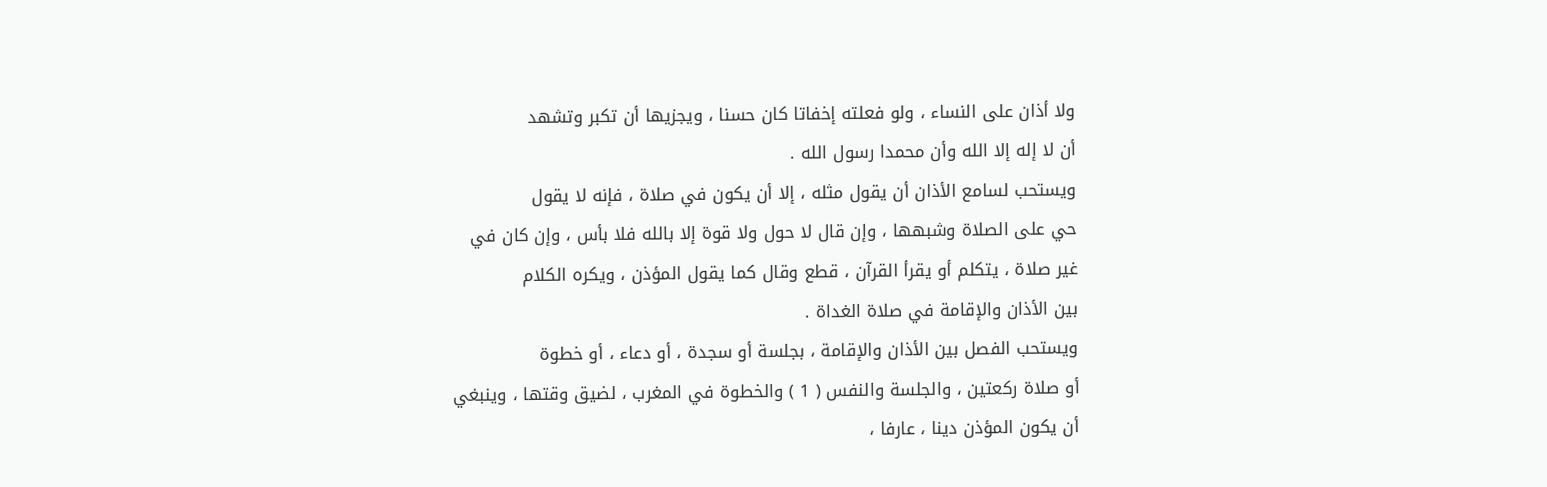ولا أذان على النساء ، ولو فعلته إخفاتا كان حسنا ، ويجزيها أن تكبر وتشهد
أن لا إله إلا الله وأن محمدا رسول الله .
ويستحب لسامع الأذان أن يقول مثله ، إلا أن يكون في صلاة ، فإنه لا يقول
حي على الصلاة وشبهها ، وإن قال لا حول ولا قوة إلا بالله فلا بأس ، وإن كان في
غير صلاة ، يتكلم أو يقرأ القرآن ، قطع وقال كما يقول المؤذن ، ويكره الكلام
بين الأذان والإقامة في صلاة الغداة .
ويستحب الفصل بين الأذان والإقامة ، بجلسة أو سجدة ، أو دعاء ، أو خطوة
أو صلاة ركعتين ، والجلسة والنفس ( 1 ) والخطوة في المغرب ، لضيق وقتها ، وينبغي
أن يكون المؤذن دينا ، عارفا ،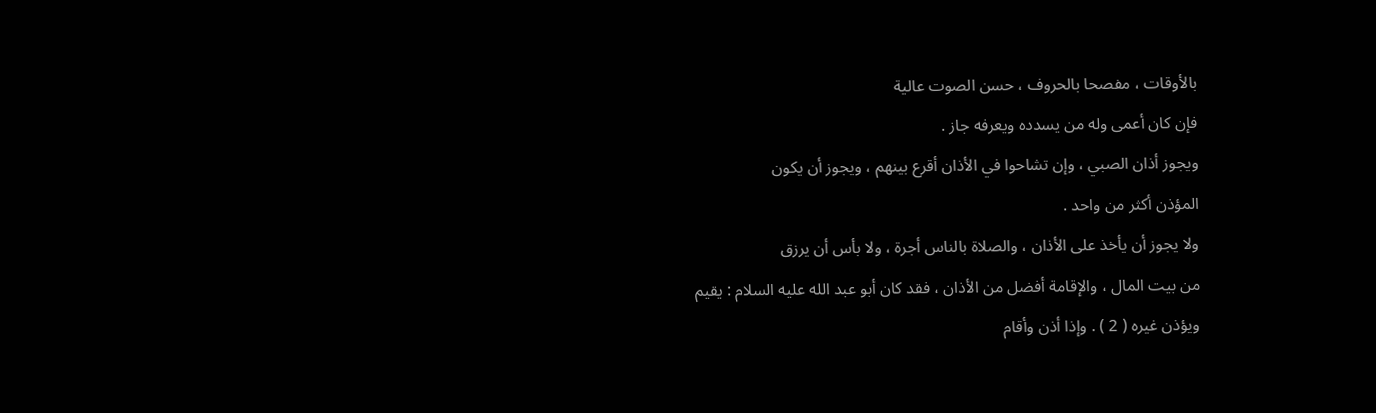بالأوقات ، مفصحا بالحروف ، حسن الصوت عالية
فإن كان أعمى وله من يسدده ويعرفه جاز .
ويجوز أذان الصبي ، وإن تشاحوا في الأذان أقرع بينهم ، ويجوز أن يكون
المؤذن أكثر من واحد .
ولا يجوز أن يأخذ على الأذان ، والصلاة بالناس أجرة ، ولا بأس أن يرزق
من بيت المال ، والإقامة أفضل من الأذان ، فقد كان أبو عبد الله عليه السلام : يقيم
ويؤذن غيره ( 2 ) . وإذا أذن وأقام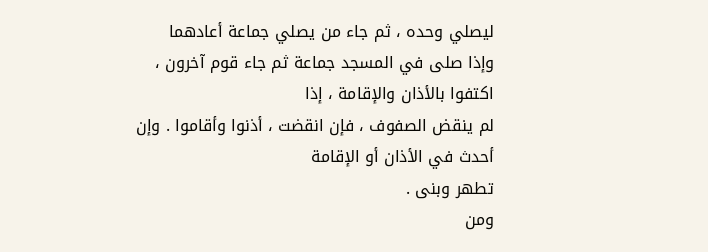ليصلي وحده ، ثم جاء من يصلي جماعة أعادهما
وإذا صلى في المسجد جماعة ثم جاء قوم آخرون ، اكتفوا بالأذان والإقامة ، إذا
لم ينقض الصفوف ، فإن انقضت ، أذنوا وأقاموا . وإن أحدث في الأذان أو الإقامة
تطهر وبنى .
ومن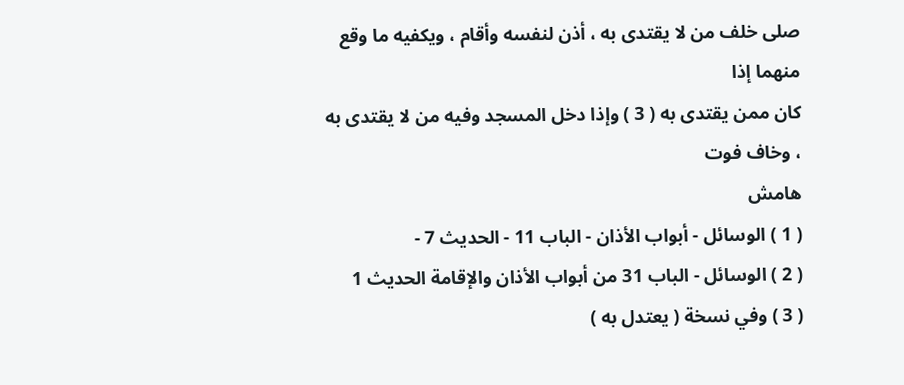صلى خلف من لا يقتدى به ، أذن لنفسه وأقام ، ويكفيه ما وقع منهما إذا
كان ممن يقتدى به ( 3 ) وإذا دخل المسجد وفيه من لا يقتدى به ، وخاف فوت
هامش
( 1 ) الوسائل - أبواب الأذان - الباب 11 - الحديث 7 -
( 2 ) الوسائل - الباب 31 من أبواب الأذان والإقامة الحديث 1
( 3 ) وفي نسخة ( يعتدل به )